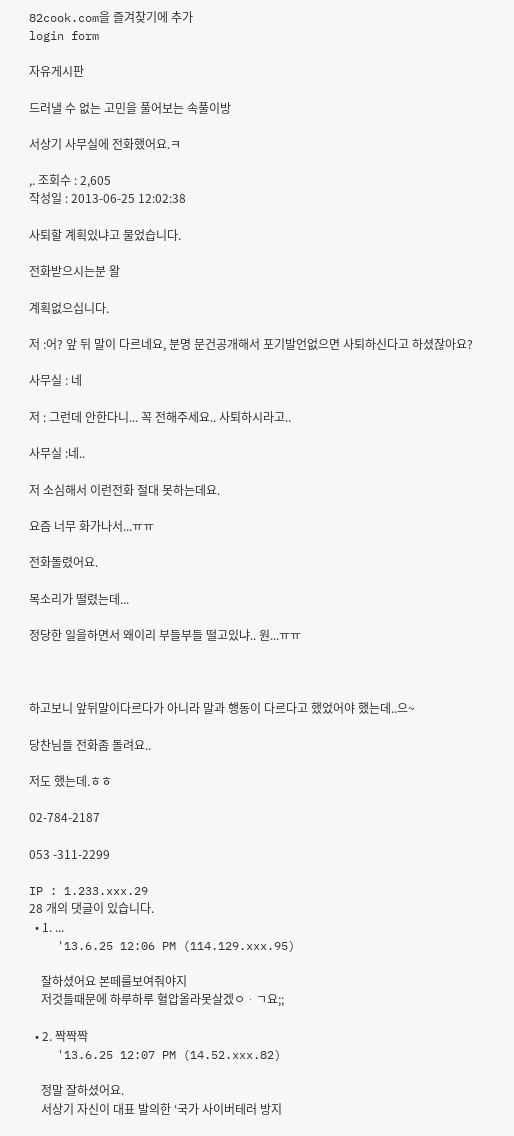82cook.com을 즐겨찾기에 추가
login form

자유게시판

드러낼 수 없는 고민을 풀어보는 속풀이방

서상기 사무실에 전화했어요.ㅋ

,. 조회수 : 2,605
작성일 : 2013-06-25 12:02:38

사퇴할 계획있냐고 물었습니다.

전화받으시는분 왈

계획없으십니다.

저 :어? 앞 뒤 말이 다르네요, 분명 문건공개해서 포기발언없으면 사퇴하신다고 하셨잖아요?

사무실 : 네

저 : 그런데 안한다니... 꼭 전해주세요.. 사퇴하시라고..

사무실 :네..

저 소심해서 이런전화 절대 못하는데요.

요즘 너무 화가나서...ㅠㅠ

전화돌렸어요.

목소리가 떨렸는데...

정당한 일을하면서 왜이리 부들부들 떨고있냐.. 원...ㅠㅠ



하고보니 앞뒤말이다르다가 아니라 말과 행동이 다르다고 했었어야 했는데..으~

당찬님들 전화좀 돌려요..

저도 했는데.ㅎㅎ

02-784-2187

053 -311-2299

IP : 1.233.xxx.29
28 개의 댓글이 있습니다.
  • 1. ...
    '13.6.25 12:06 PM (114.129.xxx.95)

    잘하셨어요 본떼를보여줘야지
    저것들때문에 하루하루 혈압올라못살겠ㅇᆞㄱ요;;

  • 2. 짝짝짝
    '13.6.25 12:07 PM (14.52.xxx.82)

    정말 잘하셨어요.
    서상기 자신이 대표 발의한 ‘국가 사이버테러 방지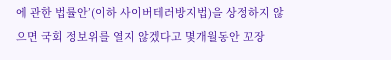에 관한 법률안’(이하 사이버테러방지법)을 상정하지 않으면 국회 정보위를 열지 않겠다고 몇개월동안 꼬장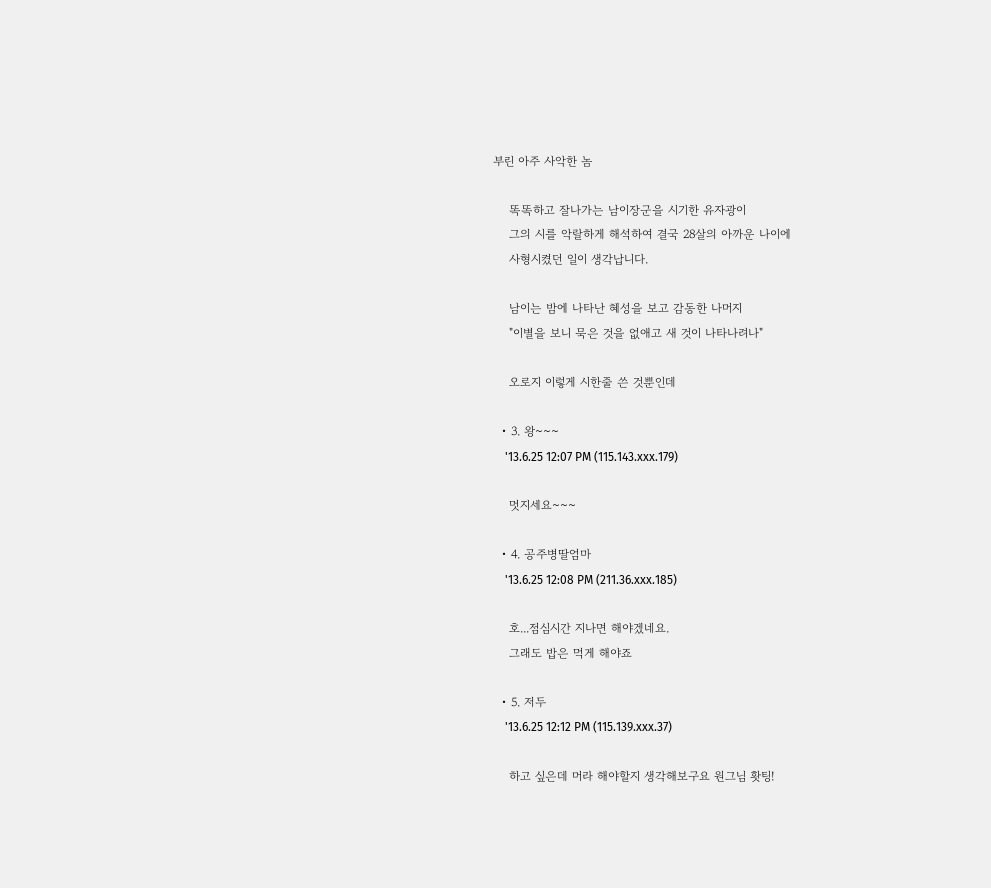부린 아주 사악한 놈

    똑똑하고 잘나가는 남이장군을 시기한 유자광이
    그의 시를 악랄하게 해석하여 결국 28살의 아까운 나이에
    사형시켰던 일이 생각납니다.

    남이는 밤에 나타난 혜성을 보고 감동한 나머지
    "이별을 보니 묵은 것을 없애고 새 것이 나타나려나"

    오로지 이렇게 시한줄 쓴 것뿐인데

  • 3. 왕~~~
    '13.6.25 12:07 PM (115.143.xxx.179)

    멋지세요~~~

  • 4. 공주병딸엄마
    '13.6.25 12:08 PM (211.36.xxx.185)

    호...점심시간 지나면 해야겠네요.
    그래도 밥은 먹게 해야죠

  • 5. 저두
    '13.6.25 12:12 PM (115.139.xxx.37)

    하고 싶은데 머라 해야할지 생각해보구요 원그님 홧팅!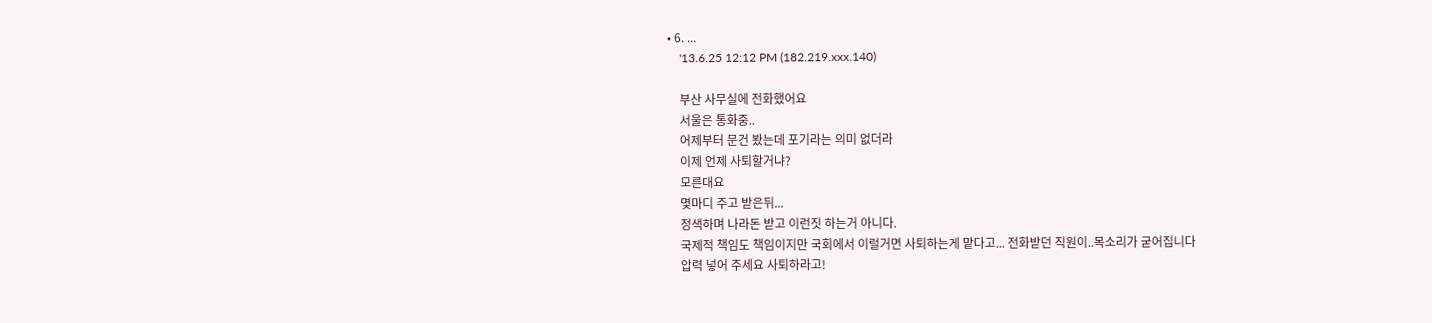• 6. ...
    '13.6.25 12:12 PM (182.219.xxx.140)

    부산 사무실에 전화했어요
    서울은 통화중..
    어제부터 문건 봤는데 포기라는 의미 없더라
    이제 언제 사퇴할거냐?
    모른대요
    몇마디 주고 받은뒤...
    정색하며 나라돈 받고 이런짓 하는거 아니다.
    국제적 책임도 책임이지만 국회에서 이럴거면 사퇴하는게 맡다고... 전화받던 직원이..목소리가 굳어집니다
    압력 넣어 주세요 사퇴하라고!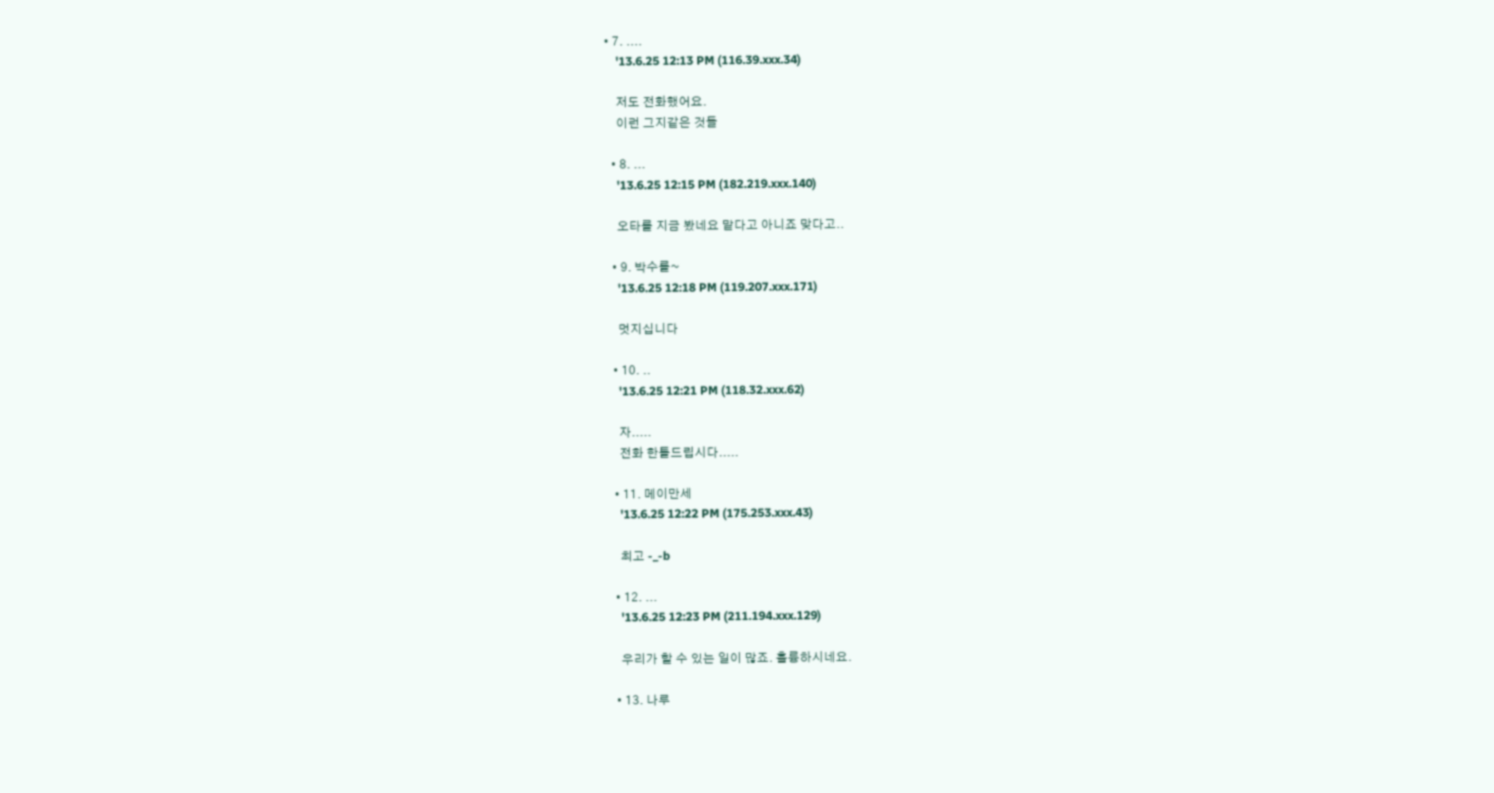• 7. ....
    '13.6.25 12:13 PM (116.39.xxx.34)

    저도 전화했어요.
    이런 그지같은 것들

  • 8. ...
    '13.6.25 12:15 PM (182.219.xxx.140)

    오타를 지금 봤네요 맡다고 아니죠 맞다고..

  • 9. 박수를~
    '13.6.25 12:18 PM (119.207.xxx.171)

    멋지십니다

  • 10. ..
    '13.6.25 12:21 PM (118.32.xxx.62)

    자.....
    전화 한톹드립시다.....

  • 11. 메이만세
    '13.6.25 12:22 PM (175.253.xxx.43)

    최고 -_-b

  • 12. ...
    '13.6.25 12:23 PM (211.194.xxx.129)

    우리가 할 수 있는 일이 많죠. 훌륭하시네요.

  • 13. 나루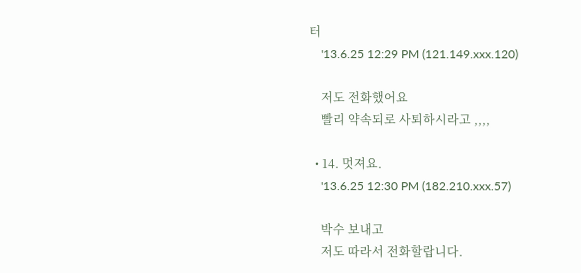터
    '13.6.25 12:29 PM (121.149.xxx.120)

    저도 전화했어요
    빨리 약속되로 사퇴하시라고 ,,,,

  • 14. 멋져요.
    '13.6.25 12:30 PM (182.210.xxx.57)

    박수 보내고
    저도 따라서 전화할랍니다.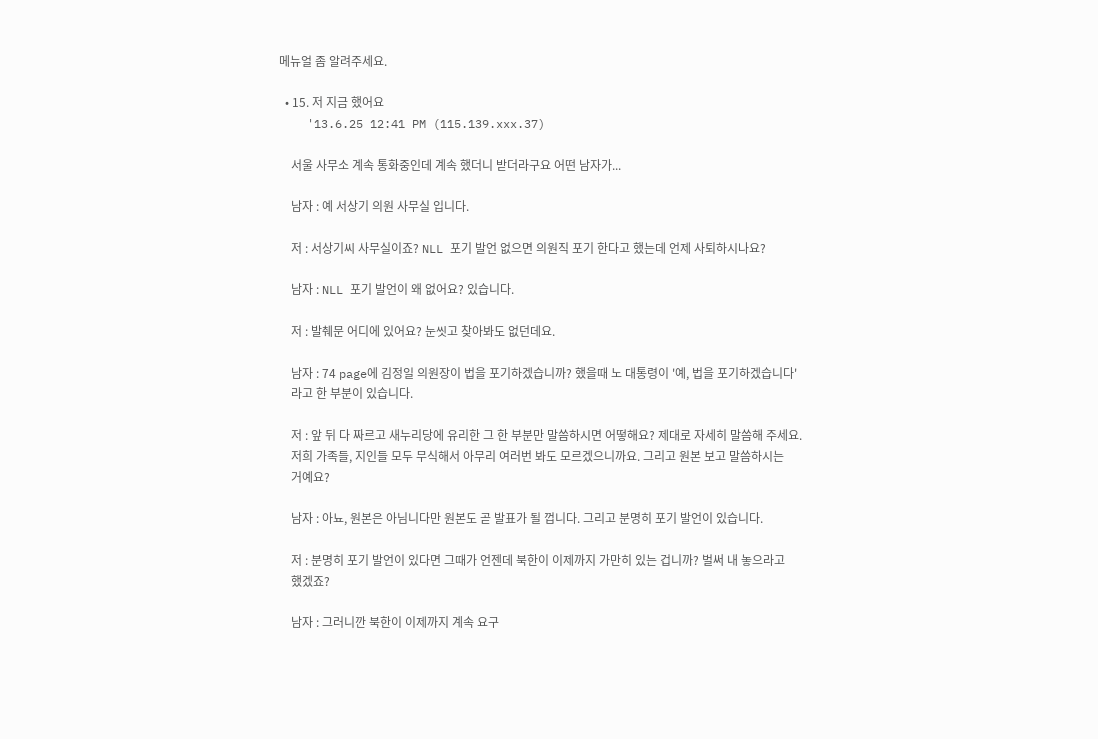메뉴얼 좀 알려주세요.

  • 15. 저 지금 했어요
    '13.6.25 12:41 PM (115.139.xxx.37)

    서울 사무소 계속 통화중인데 계속 했더니 받더라구요 어떤 남자가...

    남자 : 예 서상기 의원 사무실 입니다.

    저 : 서상기씨 사무실이죠? NLL 포기 발언 없으면 의원직 포기 한다고 했는데 언제 사퇴하시나요?

    남자 : NLL 포기 발언이 왜 없어요? 있습니다.

    저 : 발췌문 어디에 있어요? 눈씻고 찾아봐도 없던데요.

    남자 : 74 page에 김정일 의원장이 법을 포기하겠습니까? 했을때 노 대통령이 '예, 법을 포기하겠습니다'
    라고 한 부분이 있습니다.

    저 : 앞 뒤 다 짜르고 새누리당에 유리한 그 한 부분만 말씀하시면 어떻해요? 제대로 자세히 말씀해 주세요.
    저희 가족들, 지인들 모두 무식해서 아무리 여러번 봐도 모르겠으니까요. 그리고 원본 보고 말씀하시는
    거예요?

    남자 : 아뇨, 원본은 아님니다만 원본도 곧 발표가 될 껍니다. 그리고 분명히 포기 발언이 있습니다.

    저 : 분명히 포기 발언이 있다면 그때가 언젠데 북한이 이제까지 가만히 있는 겁니까? 벌써 내 놓으라고
    했겠죠?

    남자 : 그러니깐 북한이 이제까지 계속 요구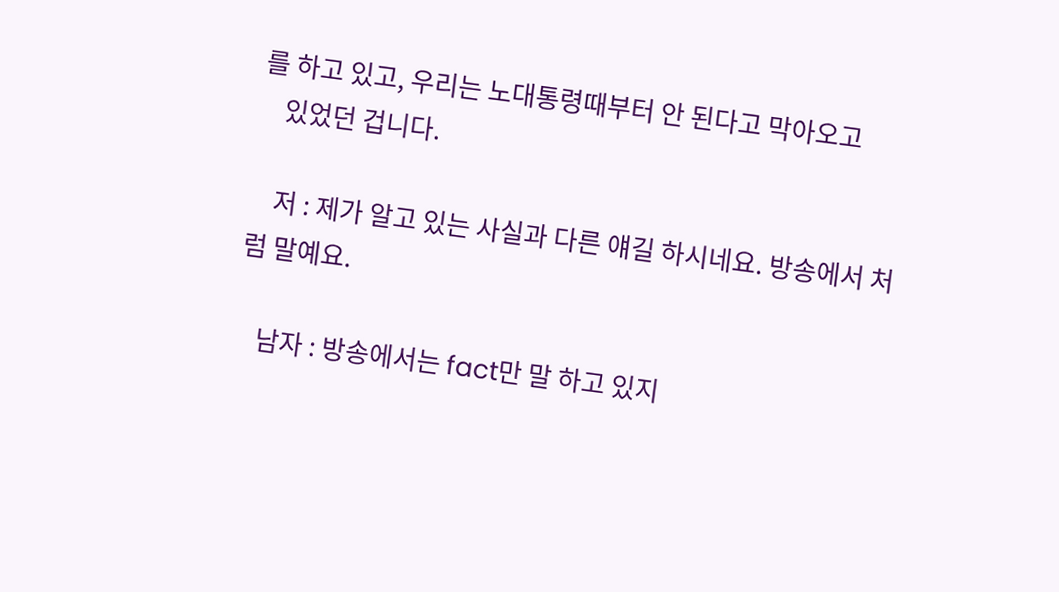를 하고 있고, 우리는 노대통령때부터 안 된다고 막아오고
    있었던 겁니다.

    저 : 제가 알고 있는 사실과 다른 얘길 하시네요. 방송에서 처럼 말예요.

    남자 : 방송에서는 fact만 말 하고 있지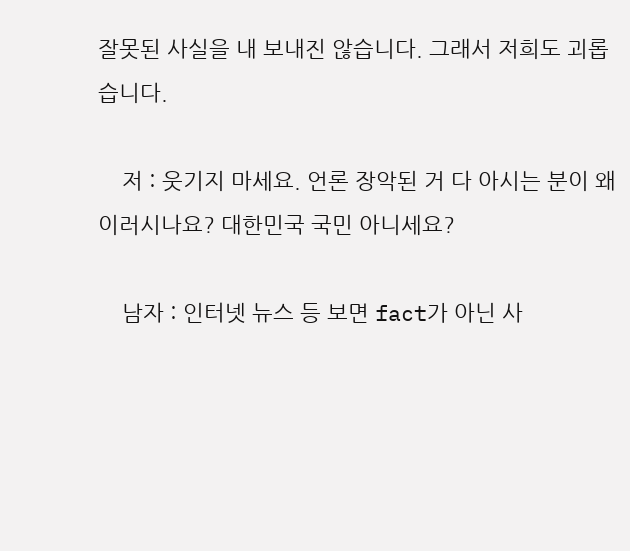잘못된 사실을 내 보내진 않습니다. 그래서 저희도 괴롭습니다.

    저 : 웃기지 마세요. 언론 장악된 거 다 아시는 분이 왜 이러시나요? 대한민국 국민 아니세요?

    남자 : 인터넷 뉴스 등 보면 fact가 아닌 사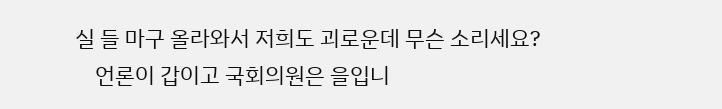실 들 마구 올라와서 저희도 괴로운데 무슨 소리세요?
    언론이 갑이고 국회의원은 을입니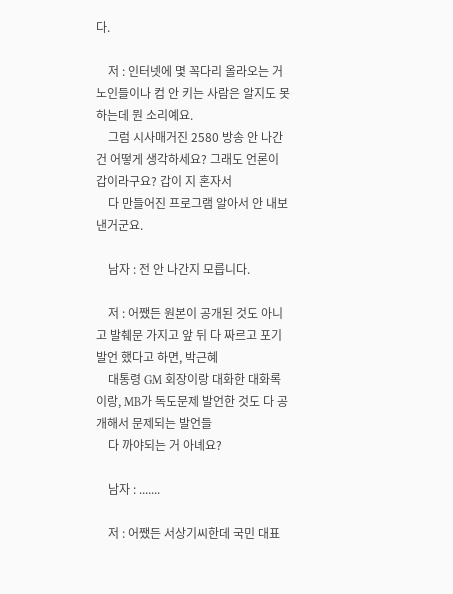다.

    저 : 인터넷에 몇 꼭다리 올라오는 거 노인들이나 컴 안 키는 사람은 알지도 못하는데 뭔 소리예요.
    그럼 시사매거진 2580 방송 안 나간건 어떻게 생각하세요? 그래도 언론이 갑이라구요? 갑이 지 혼자서
    다 만들어진 프로그램 알아서 안 내보낸거군요.

    남자 : 전 안 나간지 모릅니다.

    저 : 어쨌든 원본이 공개된 것도 아니고 발췌문 가지고 앞 뒤 다 짜르고 포기발언 했다고 하면, 박근혜
    대통령 GM 회장이랑 대화한 대화록이랑, MB가 독도문제 발언한 것도 다 공개해서 문제되는 발언들
    다 까야되는 거 아녜요?

    남자 : .......

    저 : 어쨌든 서상기씨한데 국민 대표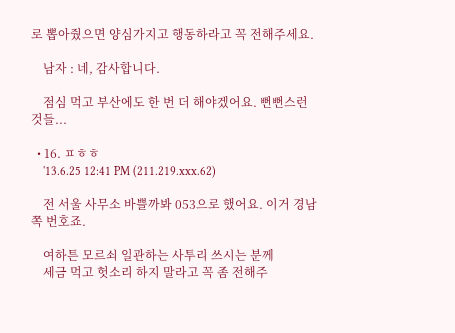로 뽑아줬으면 양심가지고 행동하라고 꼭 전해주세요.

    남자 : 네, 감사합니다.

    점심 먹고 부산에도 한 번 더 해야겠어요. 뻔뻔스런 것들...

  • 16. ㅍㅎㅎ
    '13.6.25 12:41 PM (211.219.xxx.62)

    전 서울 사무소 바쁠까봐 053으로 했어요. 이거 경남 쪽 번호죠.

    여하튼 모르쇠 일관하는 사투리 쓰시는 분께
    세금 먹고 헛소리 하지 말라고 꼭 좀 전해주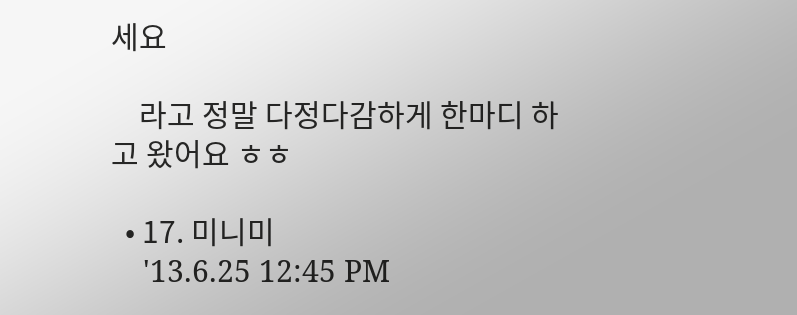세요

    라고 정말 다정다감하게 한마디 하고 왔어요 ㅎㅎ

  • 17. 미니미
    '13.6.25 12:45 PM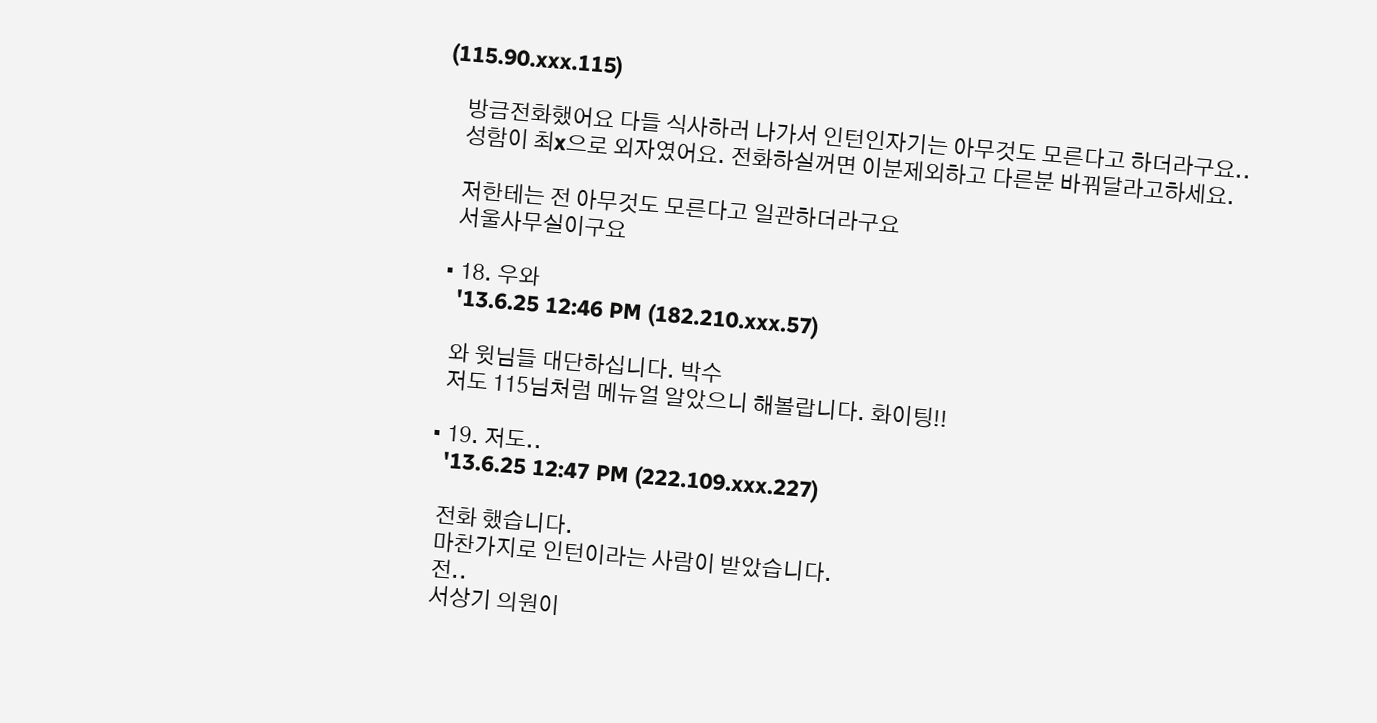(115.90.xxx.115)

    방금전화했어요 다들 식사하러 나가서 인턴인자기는 아무것도 모른다고 하더라구요..
    성함이 최x으로 외자였어요. 전화하실꺼면 이분제외하고 다른분 바꿔달라고하세요.

    저한테는 전 아무것도 모른다고 일관하더라구요
    서울사무실이구요

  • 18. 우와
    '13.6.25 12:46 PM (182.210.xxx.57)

    와 윗님들 대단하십니다. 박수
    저도 115님처럼 메뉴얼 알았으니 해볼랍니다. 화이팅!!

  • 19. 저도..
    '13.6.25 12:47 PM (222.109.xxx.227)

    전화 했습니다.
    마찬가지로 인턴이라는 사람이 받았습니다.
    전..
    서상기 의원이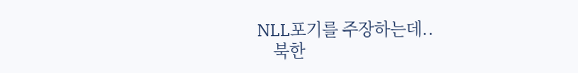NLL포기를 주장하는데..
    북한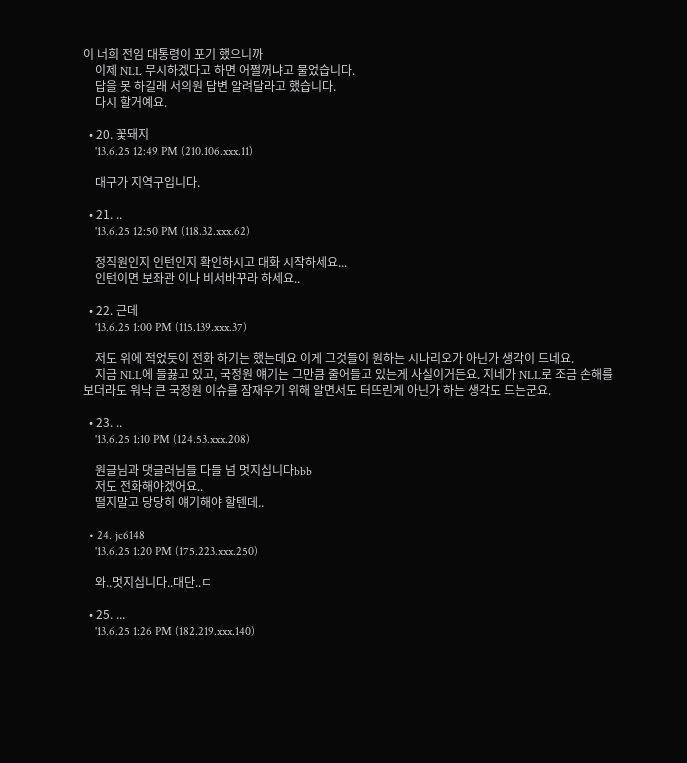이 너희 전임 대통령이 포기 했으니까
    이제 NLL 무시하겠다고 하면 어쩔꺼냐고 물었습니다.
    답을 못 하길래 서의원 답변 알려달라고 했습니다.
    다시 할거예요.

  • 20. 꽃돼지
    '13.6.25 12:49 PM (210.106.xxx.11)

    대구가 지역구입니다.

  • 21. ..
    '13.6.25 12:50 PM (118.32.xxx.62)

    정직원인지 인턴인지 확인하시고 대화 시작하세요...
    인턴이면 보좌관 이나 비서바꾸라 하세요..

  • 22. 근데
    '13.6.25 1:00 PM (115.139.xxx.37)

    저도 위에 적었듯이 전화 하기는 했는데요 이게 그것들이 원하는 시나리오가 아닌가 생각이 드네요.
    지금 NLL에 들끓고 있고, 국정원 얘기는 그만큼 줄어들고 있는게 사실이거든요. 지네가 NLL로 조금 손해를 보더라도 워낙 큰 국정원 이슈를 잠재우기 위해 알면서도 터뜨린게 아닌가 하는 생각도 드는군요.

  • 23. ..
    '13.6.25 1:10 PM (124.53.xxx.208)

    원글님과 댓글러님들 다들 넘 멋지십니다bbb
    저도 전화해야겠어요..
    떨지말고 당당히 얘기해야 할텐데..

  • 24. jc6148
    '13.6.25 1:20 PM (175.223.xxx.250)

    와..멋지십니다..대단..ㄷ

  • 25. ...
    '13.6.25 1:26 PM (182.219.xxx.140)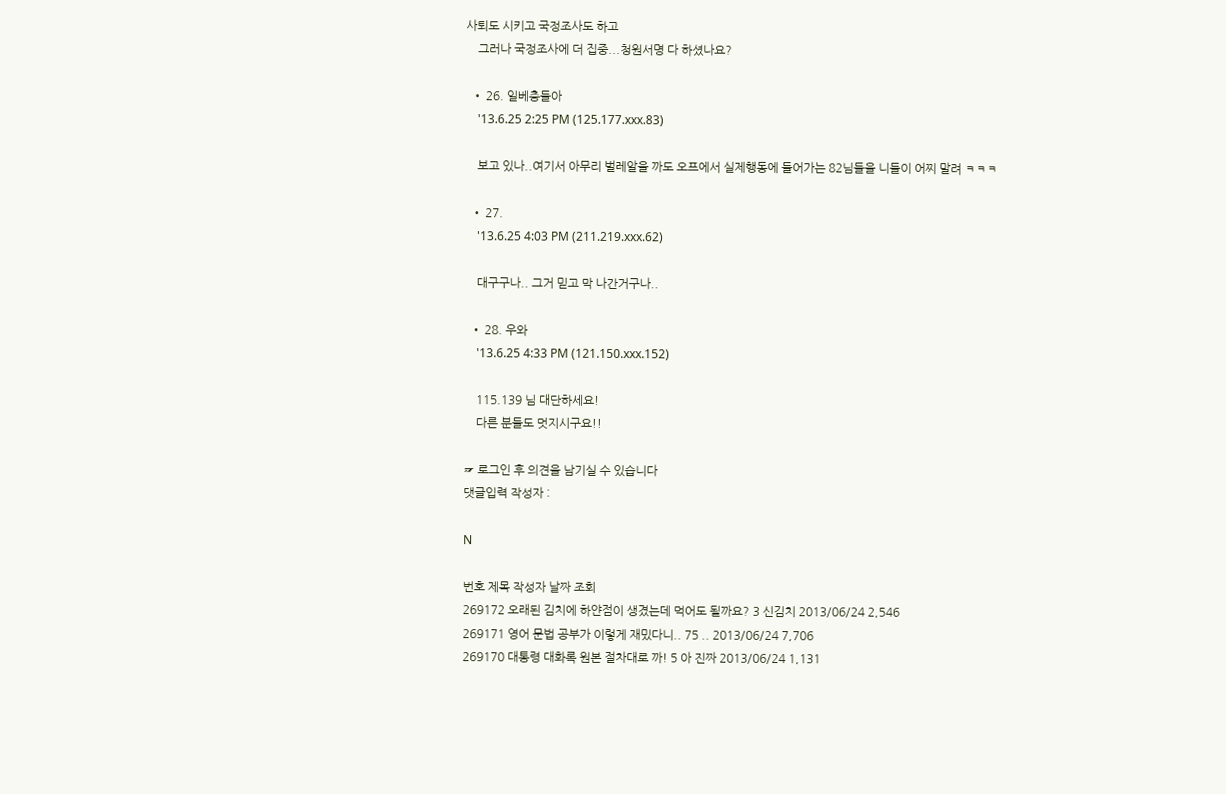사퇴도 시키고 국정조사도 하고
    그러나 국정조사에 더 집중...청원서명 다 하셨나요?

  • 26. 일베충들아
    '13.6.25 2:25 PM (125.177.xxx.83)

    보고 있나..여기서 아무리 벌레알을 까도 오프에서 실제행동에 들어가는 82님들을 니들이 어찌 말려 ㅋㅋㅋ

  • 27.
    '13.6.25 4:03 PM (211.219.xxx.62)

    대구구나.. 그거 믿고 막 나간거구나..

  • 28. 우와
    '13.6.25 4:33 PM (121.150.xxx.152)

    115.139 님 대단하세요!
    다른 분들도 멋지시구요!!

☞ 로그인 후 의견을 남기실 수 있습니다
댓글입력 작성자 :

N

번호 제목 작성자 날짜 조회
269172 오래된 김치에 하얀점이 생겼는데 먹어도 될까요? 3 신김치 2013/06/24 2,546
269171 영어 문법 공부가 이렇게 재밌다니.. 75 .. 2013/06/24 7,706
269170 대통령 대화록 원본 절차대로 까! 5 아 진짜 2013/06/24 1,131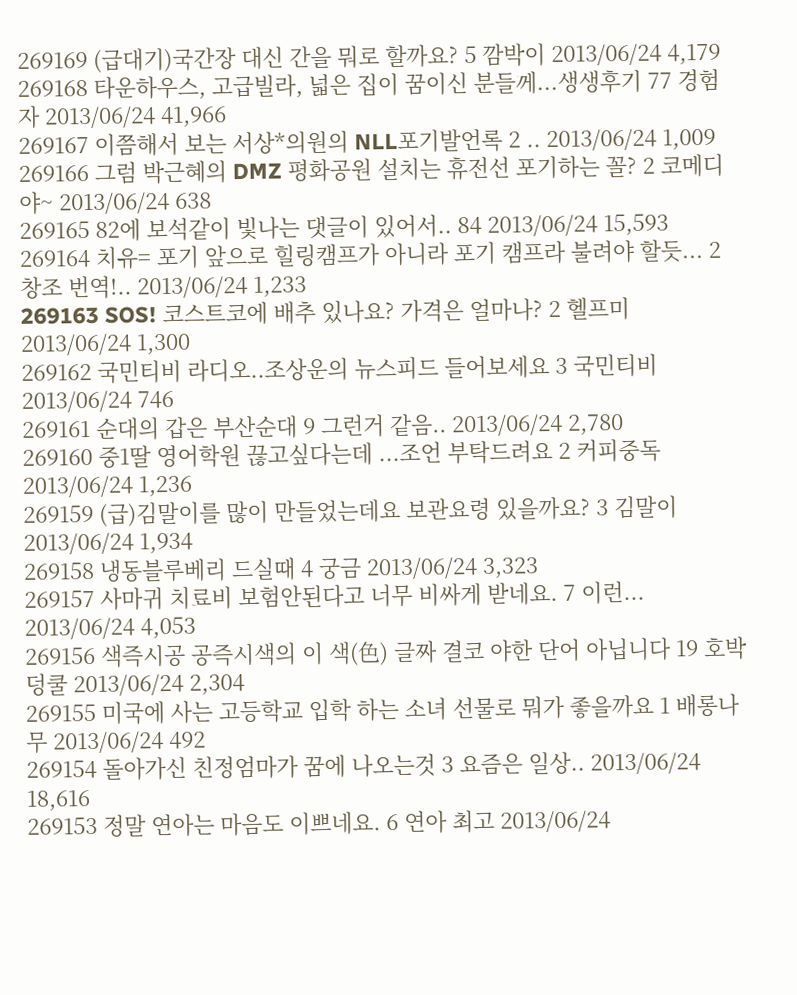269169 (급대기)국간장 대신 간을 뭐로 할까요? 5 깜박이 2013/06/24 4,179
269168 타운하우스, 고급빌라, 넓은 집이 꿈이신 분들께...생생후기 77 경험자 2013/06/24 41,966
269167 이쯤해서 보는 서상*의원의 NLL포기발언록 2 .. 2013/06/24 1,009
269166 그럼 박근혜의 DMZ 평화공원 설치는 휴전선 포기하는 꼴? 2 코메디야~ 2013/06/24 638
269165 82에 보석같이 빛나는 댓글이 있어서.. 84 2013/06/24 15,593
269164 치유= 포기 앞으로 힐링캠프가 아니라 포기 캠프라 불려야 할듯... 2 창조 번역!.. 2013/06/24 1,233
269163 SOS! 코스트코에 배추 있나요? 가격은 얼마나? 2 헬프미 2013/06/24 1,300
269162 국민티비 라디오..조상운의 뉴스피드 들어보세요 3 국민티비 2013/06/24 746
269161 순대의 갑은 부산순대 9 그런거 같음.. 2013/06/24 2,780
269160 중1딸 영어학원 끊고싶다는데 ...조언 부탁드려요 2 커피중독 2013/06/24 1,236
269159 (급)김말이를 많이 만들었는데요 보관요령 있을까요? 3 김말이 2013/06/24 1,934
269158 냉동블루베리 드실때 4 궁금 2013/06/24 3,323
269157 사마귀 치료비 보험안된다고 너무 비싸게 받네요. 7 이런... 2013/06/24 4,053
269156 색즉시공 공즉시색의 이 색(色) 글짜 결코 야한 단어 아닙니다 19 호박덩쿨 2013/06/24 2,304
269155 미국에 사는 고등학교 입학 하는 소녀 선물로 뭐가 좋을까요 1 배롱나무 2013/06/24 492
269154 돌아가신 친정엄마가 꿈에 나오는것 3 요즘은 일상.. 2013/06/24 18,616
269153 정말 연아는 마음도 이쁘네요. 6 연아 최고 2013/06/24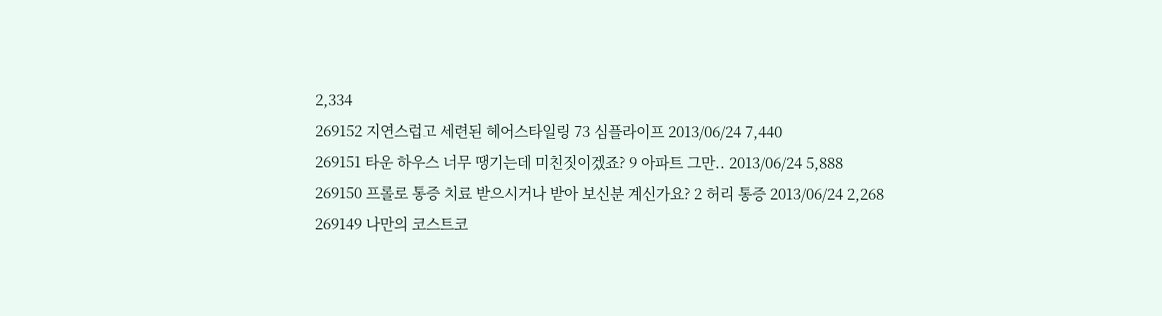2,334
269152 지연스럽고 세련된 헤어스타일링 73 심플라이프 2013/06/24 7,440
269151 타운 하우스 너무 땡기는데 미친짓이겠죠? 9 아파트 그만.. 2013/06/24 5,888
269150 프롤로 통증 치료 받으시거나 받아 보신분 계신가요? 2 허리 통증 2013/06/24 2,268
269149 나만의 코스트코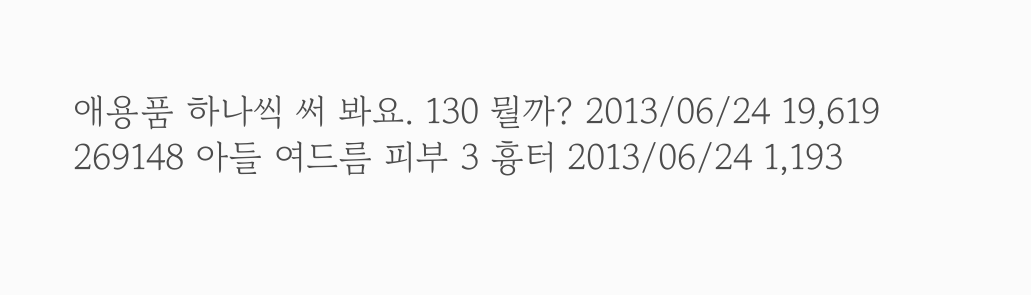애용품 하나씩 써 봐요. 130 뭘까? 2013/06/24 19,619
269148 아들 여드름 피부 3 흉터 2013/06/24 1,193